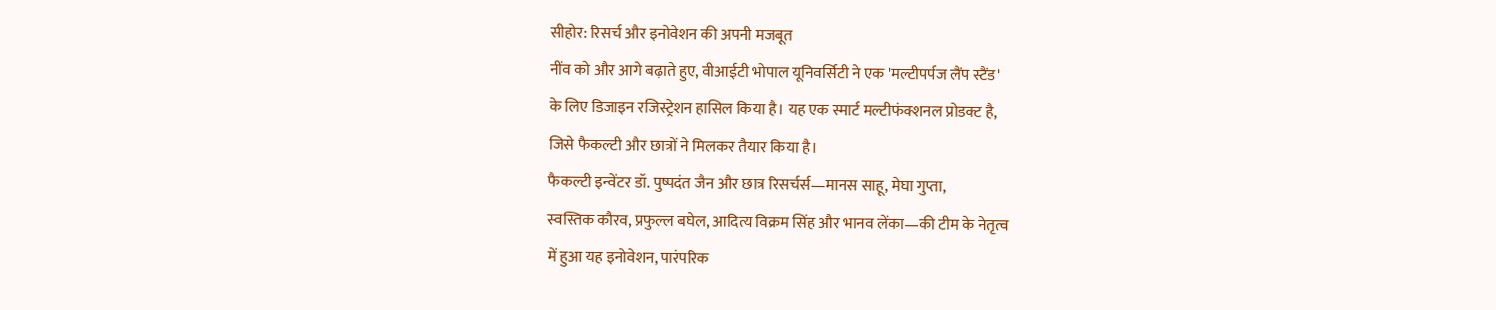सीहोर: रिसर्च और इनोवेशन की अपनी मजबूत
नींव को और आगे बढ़ाते हुए, वीआईटी भोपाल यूनिवर्सिटी ने एक 'मल्टीपर्पज लैंप स्टैंड'
के लिए डिजाइन रजिस्ट्रेशन हासिल किया है। यह एक स्मार्ट मल्टीफंक्शनल प्रोडक्ट है,
जिसे फैकल्टी और छात्रों ने मिलकर तैयार किया है।
फैकल्टी इन्वेंटर डॉ. पुष्पदंत जैन और छात्र रिसर्चर्स—मानस साहू, मेघा गुप्ता,
स्वस्तिक कौरव, प्रफुल्ल बघेल, आदित्य विक्रम सिंह और भानव लेंका—की टीम के नेतृत्व
में हुआ यह इनोवेशन, पारंपरिक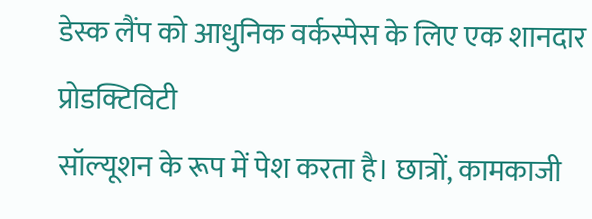डेस्क लैंप को आधुनिक वर्कस्पेस के लिए एक शानदार प्रोडक्टिविटी
सॉल्यूशन के रूप में पेश करता है। छात्रों, कामकाजी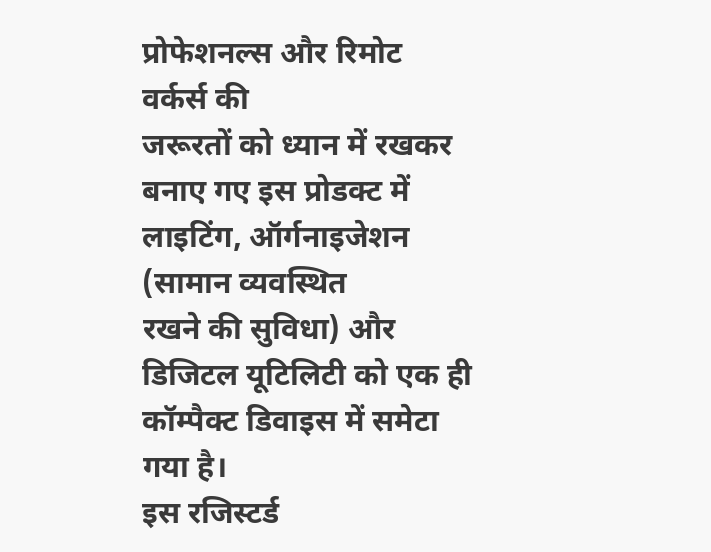प्रोफेशनल्स और रिमोट वर्कर्स की
जरूरतों को ध्यान में रखकर बनाए गए इस प्रोडक्ट में लाइटिंग, ऑर्गनाइजेशन (सामान व्यवस्थित
रखने की सुविधा) और डिजिटल यूटिलिटी को एक ही कॉम्पैक्ट डिवाइस में समेटा गया है।
इस रजिस्टर्ड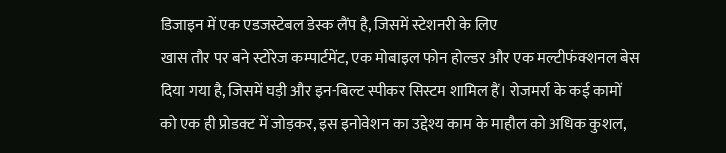डिजाइन में एक एडजस्टेबल डेस्क लैंप है, जिसमें स्टेशनरी के लिए
खास तौर पर बने स्टोरेज कम्पार्टमेंट, एक मोबाइल फोन होल्डर और एक मल्टीफंक्शनल बेस
दिया गया है, जिसमें घड़ी और इन-बिल्ट स्पीकर सिस्टम शामिल हैं। रोजमर्रा के कई कामों
को एक ही प्रोडक्ट में जोड़कर, इस इनोवेशन का उद्देश्य काम के माहौल को अधिक कुशल,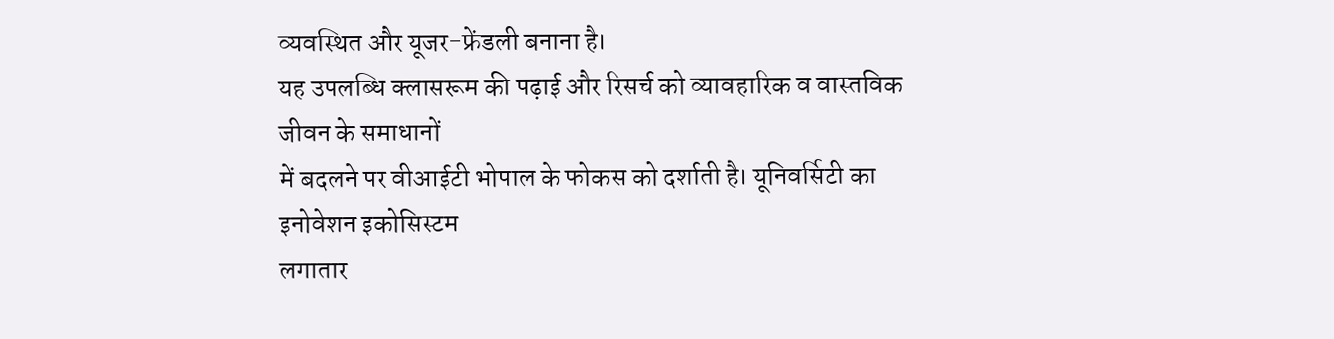व्यवस्थित और यूजर-फ्रेंडली बनाना है।
यह उपलब्धि क्लासरूम की पढ़ाई और रिसर्च को व्यावहारिक व वास्तविक जीवन के समाधानों
में बदलने पर वीआईटी भोपाल के फोकस को दर्शाती है। यूनिवर्सिटी का इनोवेशन इकोसिस्टम
लगातार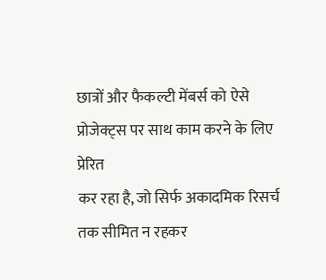छात्रों और फैकल्टी मेंबर्स को ऐसे प्रोजेक्ट्स पर साथ काम करने के लिए प्रेरित
कर रहा है, जो सिर्फ अकादमिक रिसर्च तक सीमित न रहकर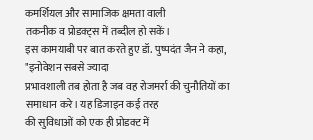कमर्शियल और सामाजिक क्षमता वाली
तकनीक व प्रोडक्ट्स में तब्दील हो सकें।
इस कामयाबी पर बात करते हुए डॉ. पुष्पदंत जैन ने कहा, "इनोवेशन सबसे ज्यादा
प्रभावशाली तब होता है जब वह रोजमर्रा की चुनौतियों का समाधान करे। यह डिजाइन कई तरह
की सुविधाओं को एक ही प्रोडक्ट में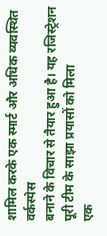शामिल करके एक स्मार्ट और अधिक व्यवस्थित वर्कस्पेस
बनाने के विचार से तैयार हुआ है। यह रजिस्ट्रेशन पूरी टीम के साझा प्रयासों को मिला
एक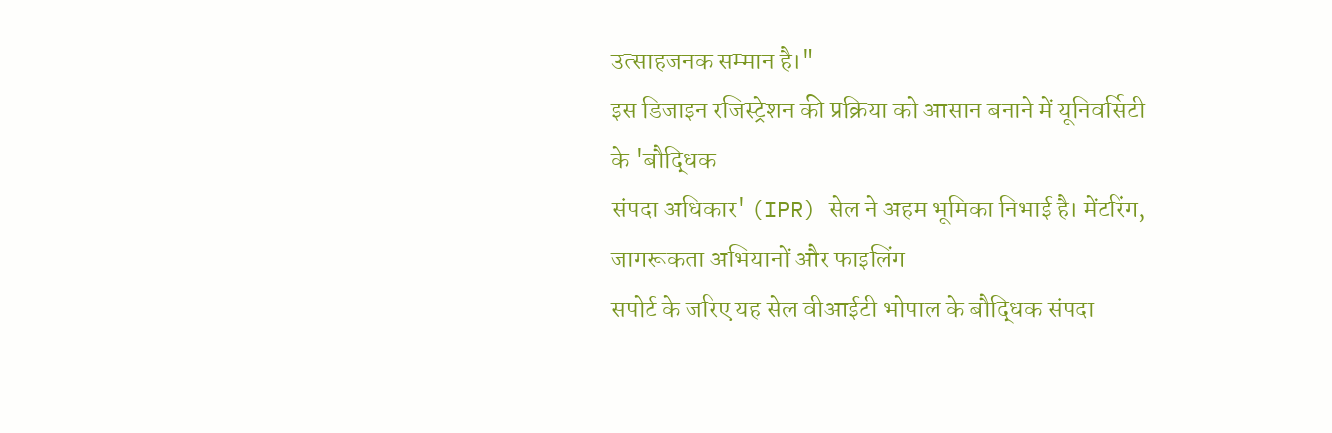उत्साहजनक सम्मान है।"
इस डिजाइन रजिस्ट्रेशन की प्रक्रिया को आसान बनाने में यूनिवर्सिटी के 'बौद्धिक
संपदा अधिकार' (IPR) सेल ने अहम भूमिका निभाई है। मेंटरिंग, जागरूकता अभियानों और फाइलिंग
सपोर्ट के जरिए यह सेल वीआईटी भोपाल के बौद्धिक संपदा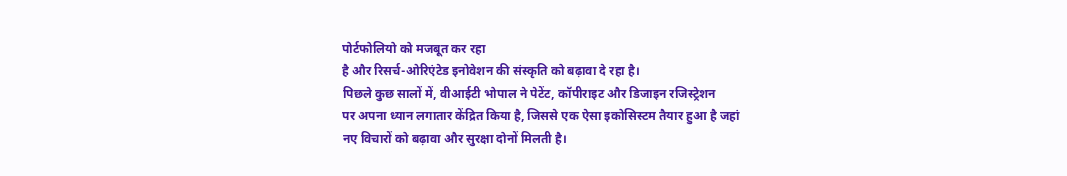पोर्टफोलियो को मजबूत कर रहा
है और रिसर्च-ओरिएंटेड इनोवेशन की संस्कृति को बढ़ावा दे रहा है।
पिछले कुछ सालों में, वीआईटी भोपाल ने पेटेंट, कॉपीराइट और डिजाइन रजिस्ट्रेशन
पर अपना ध्यान लगातार केंद्रित किया है, जिससे एक ऐसा इकोसिस्टम तैयार हुआ है जहां
नए विचारों को बढ़ावा और सुरक्षा दोनों मिलती है।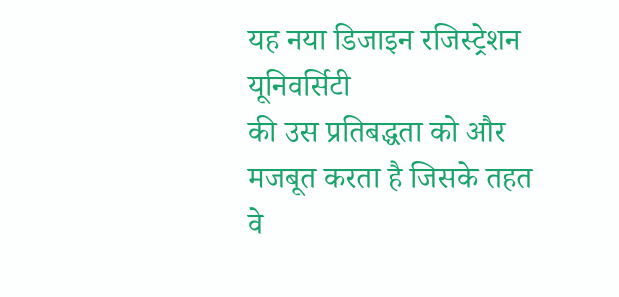यह नया डिजाइन रजिस्ट्रेशन यूनिवर्सिटी
की उस प्रतिबद्धता को और मजबूत करता है जिसके तहत वे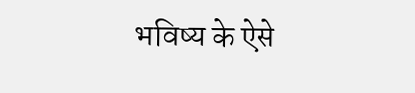भविष्य के ऐसे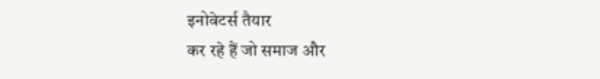इनोवेटर्स तैयार
कर रहे हैं जो समाज और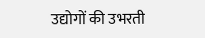उद्योगों की उभरती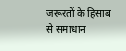जरूरतों के हिसाब से समाधान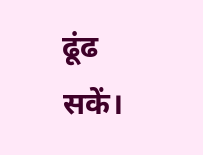ढूंढ सकें।